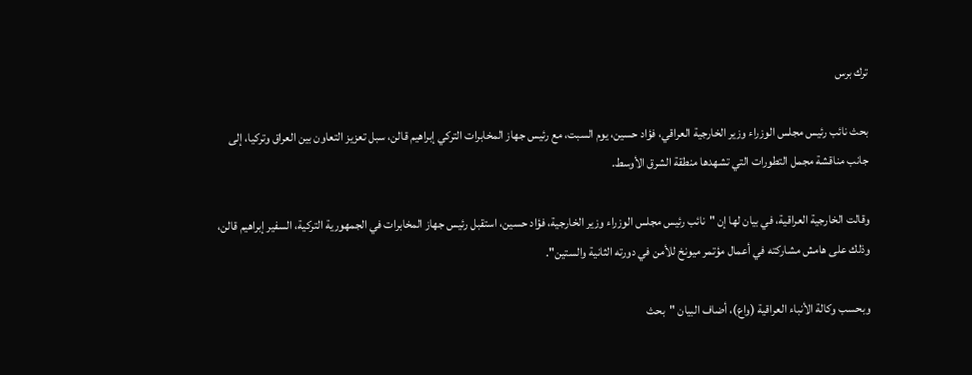ترك برس

بحث نائب رئيس مجلس الوزراء وزير الخارجية العراقي، فؤاد حسين، يوم السبت، مع رئيس جهاز المخابرات التركي إبراهيم قالن، سبل تعزيز التعاون بين العراق وتركيا، إلى جانب مناقشة مجمل التطورات التي تشهدها منطقة الشرق الأوسط.

وقالت الخارجية العراقية، في بيان لها إن "نائب رئيس مجلس الوزراء وزير الخارجية، فؤاد حسين، استقبل رئيس جهاز المخابرات في الجمهورية التركية، السفير إبراهيم قالن، وذلك على هامش مشاركته في أعمال مؤتمر ميونخ للأمن في دورته الثانية والستين".

وبحسب وكالة الأنباء العراقية (واع)، أضاف البيان "بحث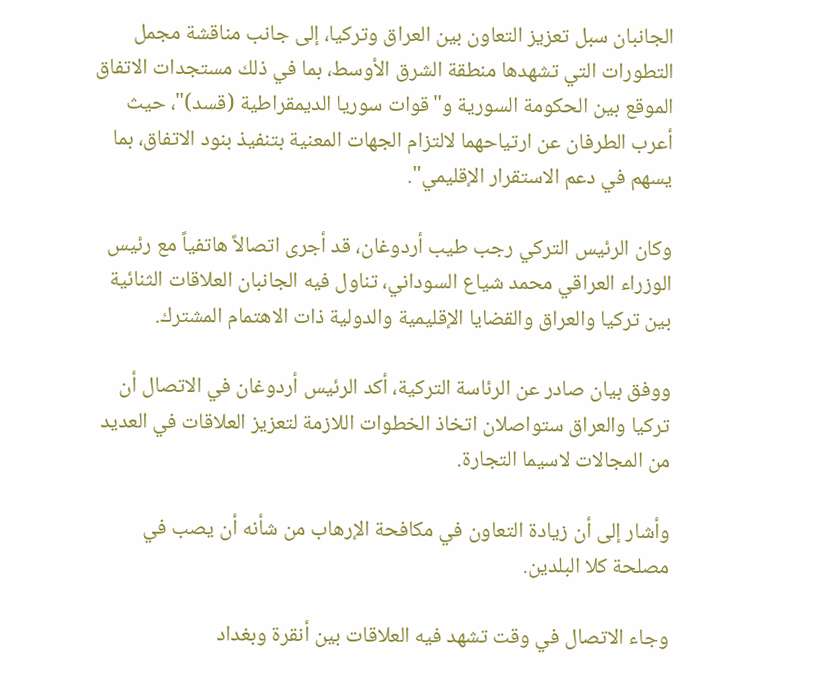الجانبان سبل تعزيز التعاون بين العراق وتركيا، إلى جانب مناقشة مجمل التطورات التي تشهدها منطقة الشرق الأوسط، بما في ذلك مستجدات الاتفاق الموقع بين الحكومة السورية و"قوات سوريا الديمقراطية (قسد)"، حيث أعرب الطرفان عن ارتياحهما لالتزام الجهات المعنية بتنفيذ بنود الاتفاق، بما يسهم في دعم الاستقرار الإقليمي".

وكان الرئيس التركي رجب طيب أردوغان، قد أجرى اتصالاً هاتفياً مع رئيس الوزراء العراقي محمد شياع السوداني، تناول فيه الجانبان العلاقات الثنائية بين تركيا والعراق والقضايا الإقليمية والدولية ذات الاهتمام المشترك.

ووفق بيان صادر عن الرئاسة التركية، أكد الرئيس أردوغان في الاتصال أن تركيا والعراق ستواصلان اتخاذ الخطوات اللازمة لتعزيز العلاقات في العديد من المجالات لاسيما التجارة.

وأشار إلى أن زيادة التعاون في مكافحة الإرهاب من شأنه أن يصب في مصلحة كلا البلدين.

وجاء الاتصال في وقت تشهد فيه العلاقات بين أنقرة وبغداد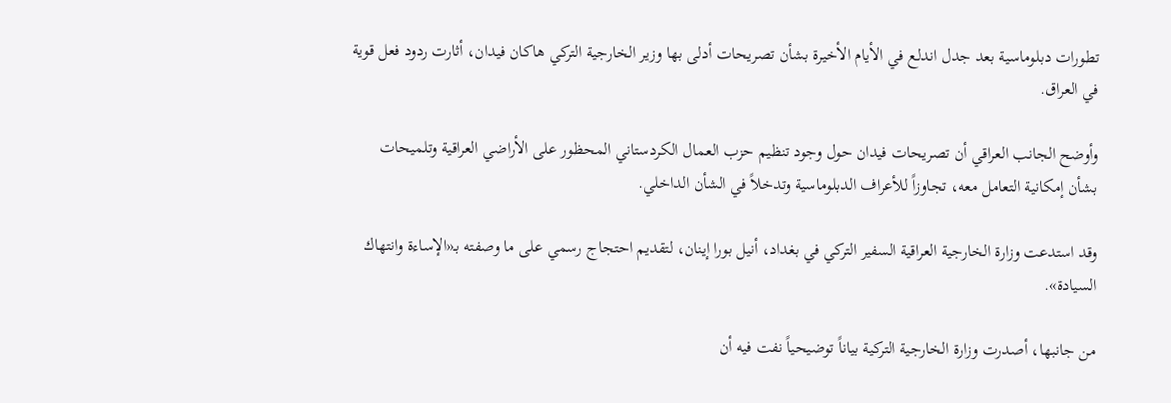تطورات دبلوماسية بعد جدل اندلع في الأيام الأخيرة بشأن تصريحات أدلى بها وزير الخارجية التركي هاكان فيدان، أثارت ردود فعل قوية في العراق.

وأوضح الجانب العراقي أن تصريحات فيدان حول وجود تنظيم حزب العمال الكردستاني المحظور على الأراضي العراقية وتلميحات بشأن إمكانية التعامل معه، تجاوزاً للأعراف الدبلوماسية وتدخلاً في الشأن الداخلي.

وقد استدعت وزارة الخارجية العراقية السفير التركي في بغداد، أنيل بورا إينان، لتقديم احتجاج رسمي على ما وصفته بـ«الإساءة وانتهاك السيادة».

من جانبها، أصدرت وزارة الخارجية التركية بياناً توضيحياً نفت فيه أن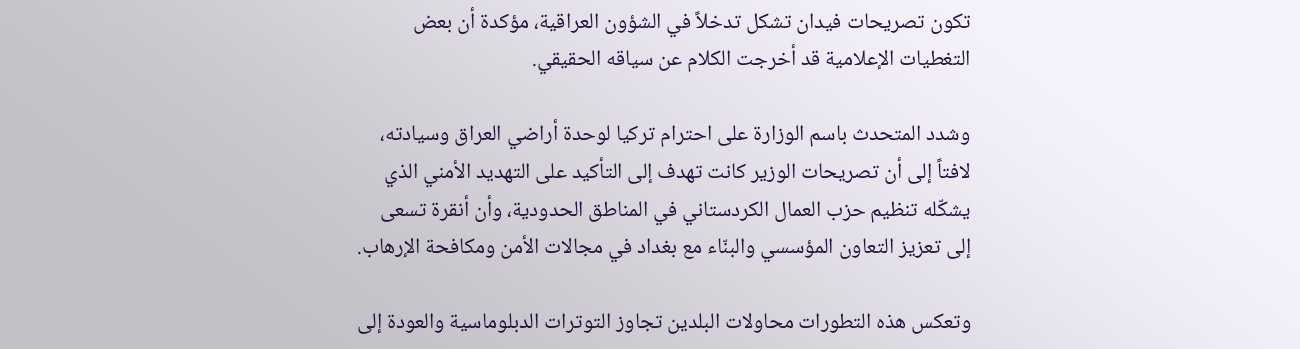تكون تصريحات فيدان تشكل تدخلاً في الشؤون العراقية، مؤكدة أن بعض التغطيات الإعلامية قد أخرجت الكلام عن سياقه الحقيقي.

وشدد المتحدث باسم الوزارة على احترام تركيا لوحدة أراضي العراق وسيادته، لافتاً إلى أن تصريحات الوزير كانت تهدف إلى التأكيد على التهديد الأمني الذي يشكّله تنظيم حزب العمال الكردستاني في المناطق الحدودية، وأن أنقرة تسعى إلى تعزيز التعاون المؤسسي والبنّاء مع بغداد في مجالات الأمن ومكافحة الإرهاب.

وتعكس هذه التطورات محاولات البلدين تجاوز التوترات الدبلوماسية والعودة إلى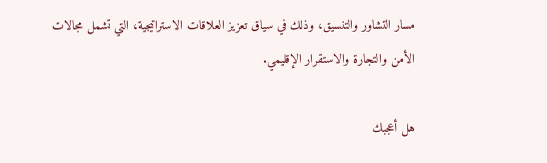مسار التشاور والتنسيق، وذلك في سياق تعزيز العلاقات الاستراتيجية، التي تشمل مجالات الأمن والتجارة والاستقرار الإقليمي.

هل أعجبك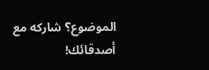الموضوع؟ شاركه مع أصدقائك!